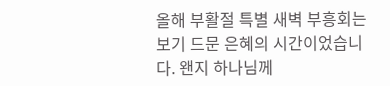올해 부활절 특별 새벽 부흥회는 보기 드문 은혜의 시간이었습니다. 왠지 하나님께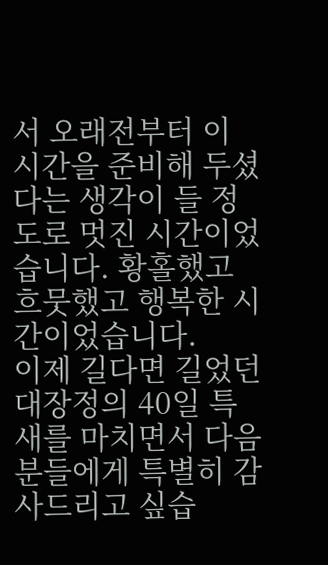서 오래전부터 이 시간을 준비해 두셨다는 생각이 들 정도로 멋진 시간이었습니다. 황홀했고 흐뭇했고 행복한 시간이었습니다.
이제 길다면 길었던 대장정의 40일 특새를 마치면서 다음 분들에게 특별히 감사드리고 싶습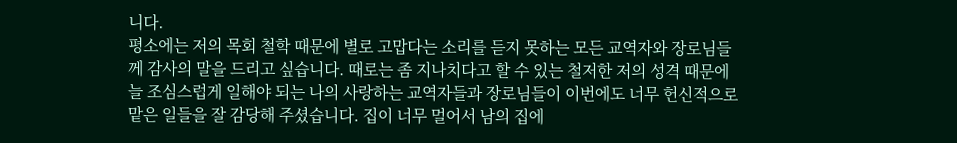니다.
평소에는 저의 목회 철학 때문에 별로 고맙다는 소리를 듣지 못하는 모든 교역자와 장로님들께 감사의 말을 드리고 싶습니다. 때로는 좀 지나치다고 할 수 있는 철저한 저의 성격 때문에 늘 조심스럽게 일해야 되는 나의 사랑하는 교역자들과 장로님들이 이번에도 너무 헌신적으로 맡은 일들을 잘 감당해 주셨습니다. 집이 너무 멀어서 남의 집에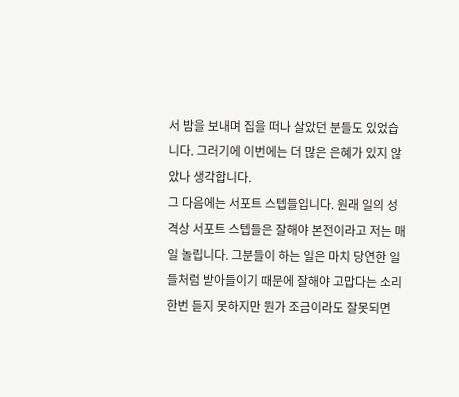서 밤을 보내며 집을 떠나 살았던 분들도 있었습니다. 그러기에 이번에는 더 많은 은혜가 있지 않았나 생각합니다.
그 다음에는 서포트 스텝들입니다. 원래 일의 성격상 서포트 스텝들은 잘해야 본전이라고 저는 매일 놀립니다. 그분들이 하는 일은 마치 당연한 일들처럼 받아들이기 때문에 잘해야 고맙다는 소리 한번 듣지 못하지만 뭔가 조금이라도 잘못되면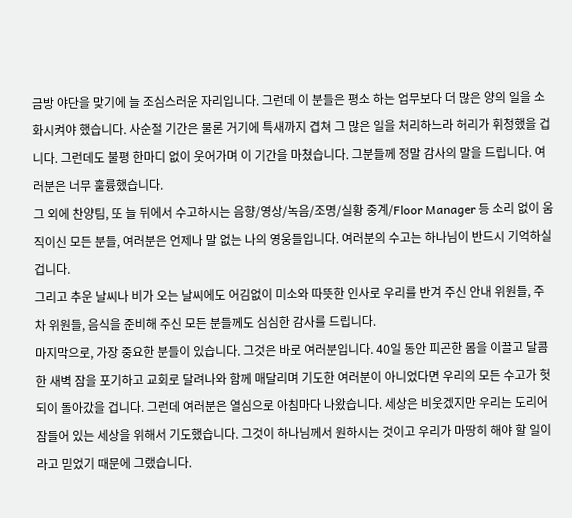금방 야단을 맞기에 늘 조심스러운 자리입니다. 그런데 이 분들은 평소 하는 업무보다 더 많은 양의 일을 소화시켜야 했습니다. 사순절 기간은 물론 거기에 특새까지 겹쳐 그 많은 일을 처리하느라 허리가 휘청했을 겁니다. 그런데도 불평 한마디 없이 웃어가며 이 기간을 마쳤습니다. 그분들께 정말 감사의 말을 드립니다. 여러분은 너무 훌륭했습니다.
그 외에 찬양팀, 또 늘 뒤에서 수고하시는 음향/영상/녹음/조명/실황 중계/Floor Manager 등 소리 없이 움직이신 모든 분들, 여러분은 언제나 말 없는 나의 영웅들입니다. 여러분의 수고는 하나님이 반드시 기억하실 겁니다.
그리고 추운 날씨나 비가 오는 날씨에도 어김없이 미소와 따뜻한 인사로 우리를 반겨 주신 안내 위원들, 주차 위원들, 음식을 준비해 주신 모든 분들께도 심심한 감사를 드립니다.
마지막으로, 가장 중요한 분들이 있습니다. 그것은 바로 여러분입니다. 40일 동안 피곤한 몸을 이끌고 달콤한 새벽 잠을 포기하고 교회로 달려나와 함께 매달리며 기도한 여러분이 아니었다면 우리의 모든 수고가 헛되이 돌아갔을 겁니다. 그런데 여러분은 열심으로 아침마다 나왔습니다. 세상은 비웃겠지만 우리는 도리어 잠들어 있는 세상을 위해서 기도했습니다. 그것이 하나님께서 원하시는 것이고 우리가 마땅히 해야 할 일이라고 믿었기 때문에 그랬습니다.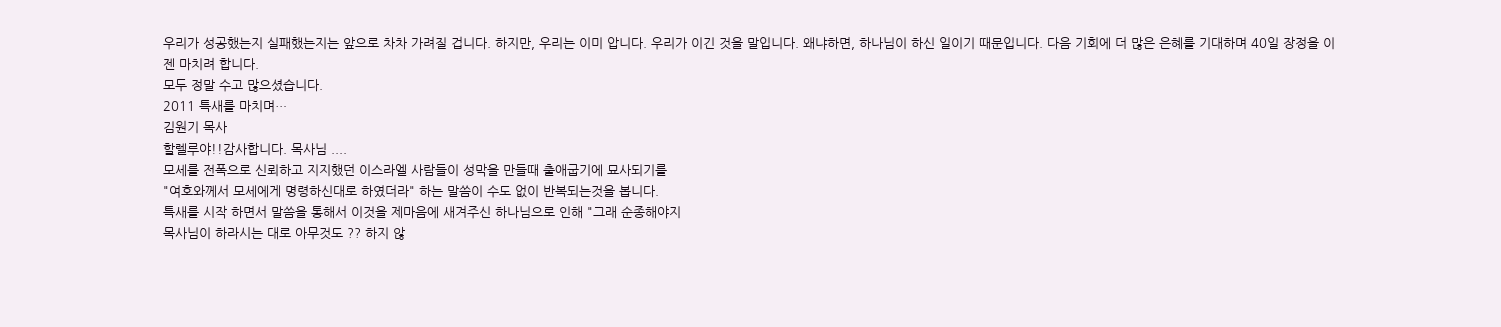우리가 성공했는지 실패했는지는 앞으로 차차 가려질 겁니다. 하지만, 우리는 이미 압니다. 우리가 이긴 것을 말입니다. 왜냐하면, 하나님이 하신 일이기 때문입니다. 다음 기회에 더 많은 은혜를 기대하며 40일 장정을 이젠 마치려 합니다.
모두 정말 수고 많으셨습니다.
2011 특새를 마치며…
김원기 목사
할렐루야!!감사합니다. 목사님 ....
모세를 전폭으로 신뢰하고 지지했던 이스라엘 사람들이 성막을 만들때 출애굽기에 묘사되기를
"여호와께서 모세에게 명령하신대로 하였더라" 하는 말씀이 수도 없이 반복되는것을 봅니다.
특새를 시작 하면서 말씀을 통해서 이것을 제마음에 새겨주신 하나님으로 인해 "그래 순종해야지
목사님이 하라시는 대로 아무것도 ?? 하지 않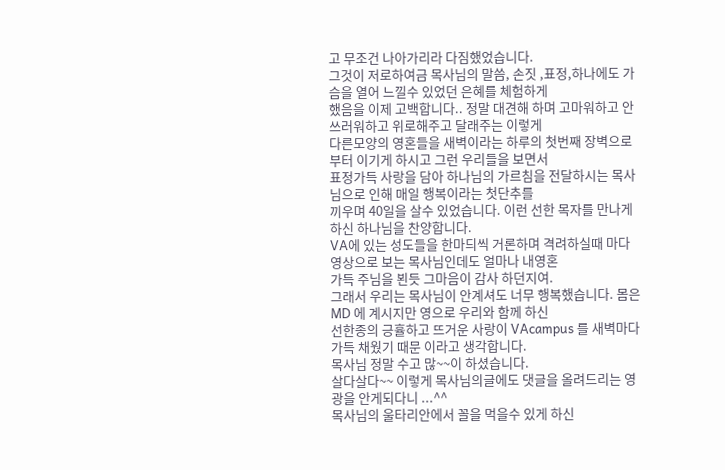고 무조건 나아가리라 다짐했었습니다.
그것이 저로하여금 목사님의 말씀, 손짓 ,표정,하나에도 가슴을 열어 느낄수 있었던 은혜를 체험하게
했음을 이제 고백합니다.. 정말 대견해 하며 고마워하고 안쓰러워하고 위로해주고 달래주는 이렇게
다른모양의 영혼들을 새벽이라는 하루의 첫번째 장벽으로부터 이기게 하시고 그런 우리들을 보면서
표정가득 사랑을 담아 하나님의 가르침을 전달하시는 목사님으로 인해 매일 행복이라는 첫단추를
끼우며 40일을 살수 있었습니다. 이런 선한 목자를 만나게 하신 하나님을 찬양합니다.
VA에 있는 성도들을 한마듸씩 거론하며 격려하실때 마다 영상으로 보는 목사님인데도 얼마나 내영혼
가득 주님을 뵌듯 그마음이 감사 하던지여.
그래서 우리는 목사님이 안계셔도 너무 행복했습니다. 몸은 MD 에 계시지만 영으로 우리와 함께 하신
선한종의 긍휼하고 뜨거운 사랑이 VAcampus 를 새벽마다 가득 채웠기 때문 이라고 생각합니다.
목사님 정말 수고 많~~이 하셨습니다.
살다살다~~ 이렇게 목사님의글에도 댓글을 올려드리는 영광을 안게되다니 ...^^
목사님의 울타리안에서 꼴을 먹을수 있게 하신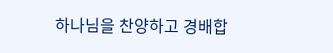하나님을 찬양하고 경배합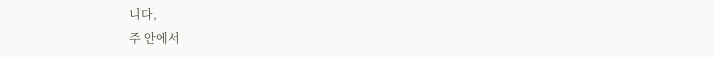니다,
주 안에서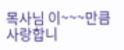목사님 이~~~만큼 사랑합니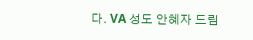다. VA 성도 안혜자 드림